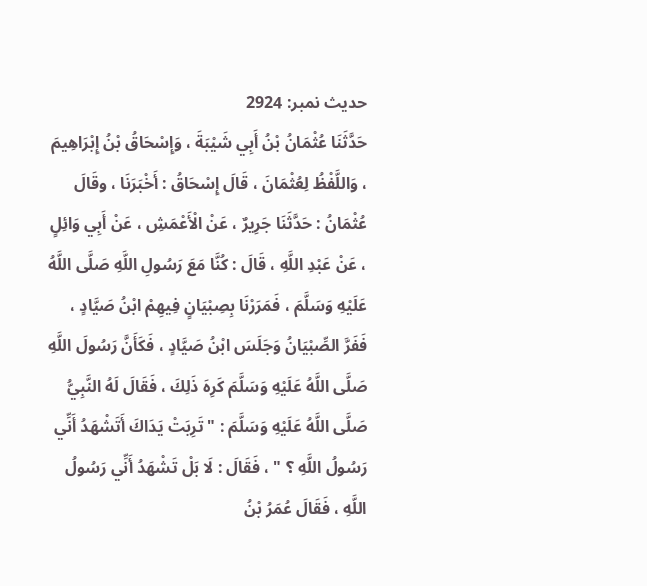حدیث نمبر: 2924
حَدَّثَنَا عُثْمَانُ بْنُ أَبِي شَيْبَةَ ، وَإِسْحَاقُ بْنُ إِبْرَاهِيمَ ، وَاللَّفْظُ لِعُثْمَانَ ، قَالَ إِسْحَاقُ : أَخْبَرَنَا ، وقَالَ عُثْمَانُ : حَدَّثَنَا جَرِيرٌ ، عَنْ الْأَعْمَشِ ، عَنْ أَبِي وَائِلٍ ، عَنْ عَبْدِ اللَّهِ ، قَالَ : كُنَّا مَعَ رَسُولِ اللَّهِ صَلَّى اللَّهُ عَلَيْهِ وَسَلَّمَ ، فَمَرَرْنَا بِصِبْيَانٍ فِيهِمْ ابْنُ صَيَّادٍ ، فَفَرَّ الصِّبْيَانُ وَجَلَسَ ابْنُ صَيَّادٍ ، فَكَأَنَّ رَسُولَ اللَّهِ صَلَّى اللَّهُ عَلَيْهِ وَسَلَّمَ كَرِهَ ذَلِكَ ، فَقَالَ لَهُ النَّبِيُّ صَلَّى اللَّهُ عَلَيْهِ وَسَلَّمَ : " تَرِبَتْ يَدَاكَ أَتَشْهَدُ أَنِّي رَسُولُ اللَّهِ ؟ " ، فَقَالَ : لَا بَلْ تَشْهَدُ أَنِّي رَسُولُ اللَّهِ ، فَقَالَ عُمَرُ بْنُ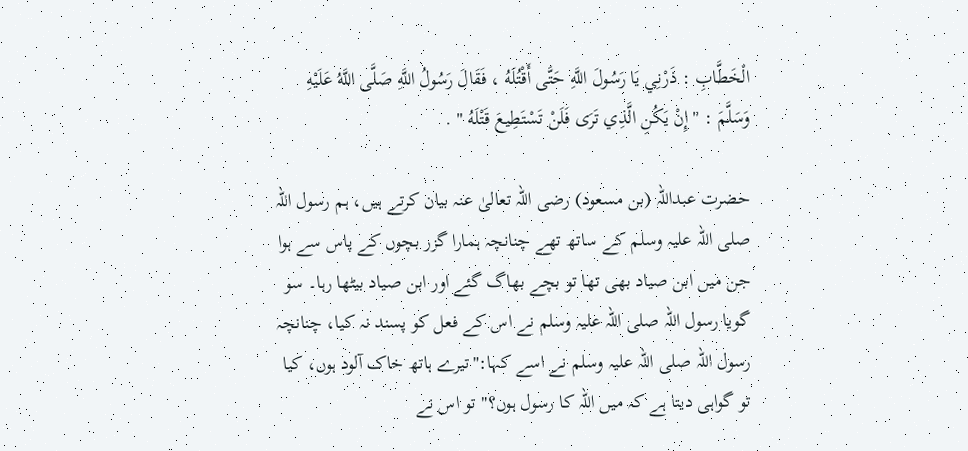الْخَطَّابِ : ذَرْنِي يَا رَسُولَ اللَّهِ حَتَّى أَقْتُلَهُ ، فَقَالَ رَسُولُ اللَّهِ صَلَّى اللَّهُ عَلَيْهِ وَسَلَّمَ : " إِنْ يَكُنِ الَّذِي تَرَى فَلَنْ تَسْتَطِيعَ قَتْلَهُ " .

حضرت عبداللہ (بن مسعود) رضی اللہ تعالیٰ عنہ بیان کرتے ہیں، ہم رسول اللہ صلی اللہ علیہ وسلم کے ساتھ تھے چنانچہ ہمارا گزر بچوں کے پاس سے ہوا جن میں ابن صیاد بھی تھا تو بچے بھاگ گئے اور ابن صیاد بیٹھا رہا۔ سو گویا رسول اللہ صلی اللہ علیہ وسلم نے اس کے فعل کو پسند نہ کیا، چنانچہ رسول اللہ صلی اللہ علیہ وسلم نے اسے کہا:"تیرے ہاتھ خاک آلود ہوں، کیا تو گواہی دیتا ہے کہ میں اللہ کا رسول ہوں؟" تو اس نے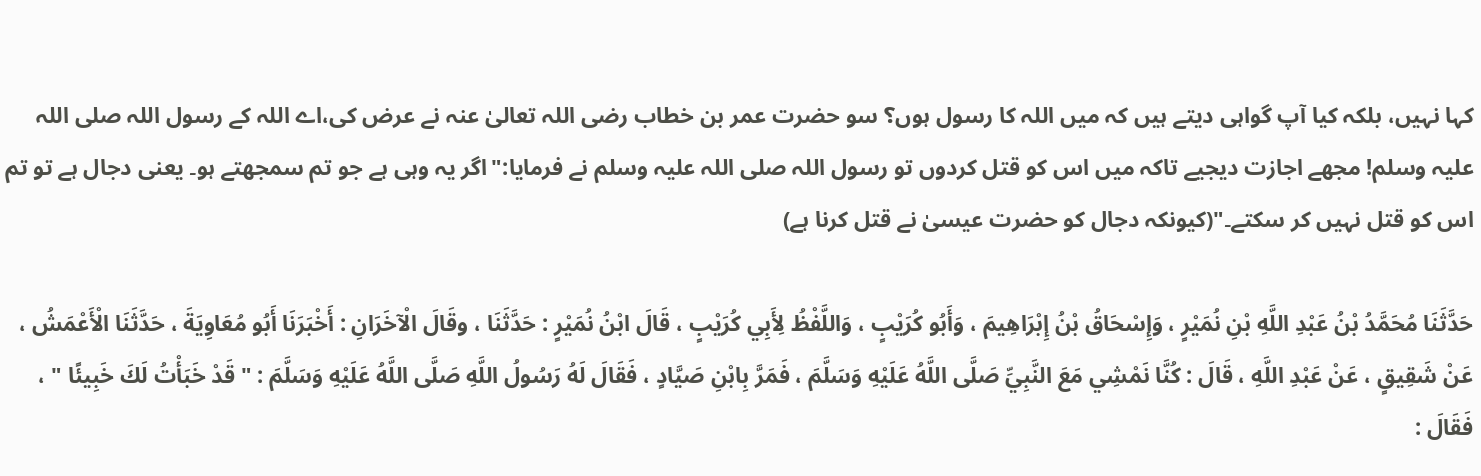کہا نہیں، بلکہ کیا آپ گواہی دیتے ہیں کہ میں اللہ کا رسول ہوں؟ سو حضرت عمر بن خطاب رضی اللہ تعالیٰ عنہ نے عرض کی،اے اللہ کے رسول اللہ صلی اللہ علیہ وسلم! مجھے اجازت دیجیے تاکہ میں اس کو قتل کردوں تو رسول اللہ صلی اللہ علیہ وسلم نے فرمایا:"اگر یہ وہی ہے جو تم سمجھتے ہو۔ یعنی دجال ہے تو تم اس کو قتل نہیں کر سکتے۔"(کیونکہ دجال کو حضرت عیسیٰ نے قتل کرنا ہے)

حَدَّثَنَا مُحَمَّدُ بْنُ عَبْدِ اللَّهِ بْنِ نُمَيْرٍ ، وَإِسْحَاقُ بْنُ إِبْرَاهِيمَ ، وَأَبُو كُرَيْبٍ ، وَاللَّفْظُ لِأَبِي كُرَيْبٍ ، قَالَ ابْنُ نُمَيْرٍ : حَدَّثَنَا ، وقَالَ الْآخَرَانِ : أَخْبَرَنَا أَبُو مُعَاوِيَةَ ، حَدَّثَنَا الْأَعْمَشُ ، عَنْ شَقِيقٍ ، عَنْ عَبْدِ اللَّهِ ، قَالَ : كُنَّا نَمْشِي مَعَ النَّبِيِّ صَلَّى اللَّهُ عَلَيْهِ وَسَلَّمَ ، فَمَرَّ بِابْنِ صَيَّادٍ ، فَقَالَ لَهُ رَسُولُ اللَّهِ صَلَّى اللَّهُ عَلَيْهِ وَسَلَّمَ : " قَدْ خَبَأْتُ لَكَ خَبِيئًا " ، فَقَالَ :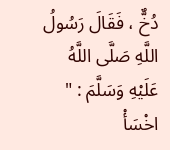دُخٌّ ، فَقَالَ رَسُولُ اللَّهِ صَلَّى اللَّهُ عَلَيْهِ وَسَلَّمَ : " اخْسَأْ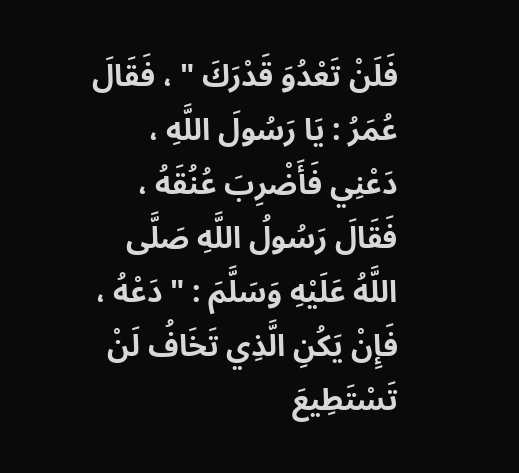فَلَنْ تَعْدُوَ قَدْرَكَ " ، فَقَالَ عُمَرُ : يَا رَسُولَ اللَّهِ ، دَعْنِي فَأَضْرِبَ عُنُقَهُ ، فَقَالَ رَسُولُ اللَّهِ صَلَّى اللَّهُ عَلَيْهِ وَسَلَّمَ : " دَعْهُ ، فَإِنْ يَكُنِ الَّذِي تَخَافُ لَنْ تَسْتَطِيعَ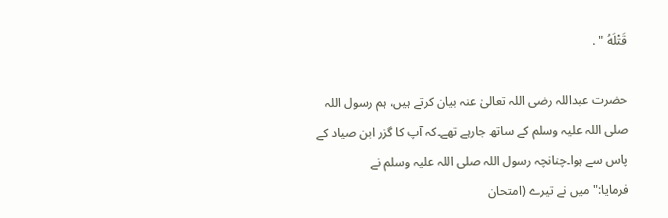قَتْلَهُ " .

حضرت عبداللہ رضی اللہ تعالیٰ عنہ بیان کرتے ہیں، ہم رسول اللہ صلی اللہ علیہ وسلم کے ساتھ جارہے تھے۔کہ آپ کا گزر ابن صیاد کے پاس سے ہوا۔چنانچہ رسول اللہ صلی اللہ علیہ وسلم نے فرمایا:"میں نے تیرے (امتحان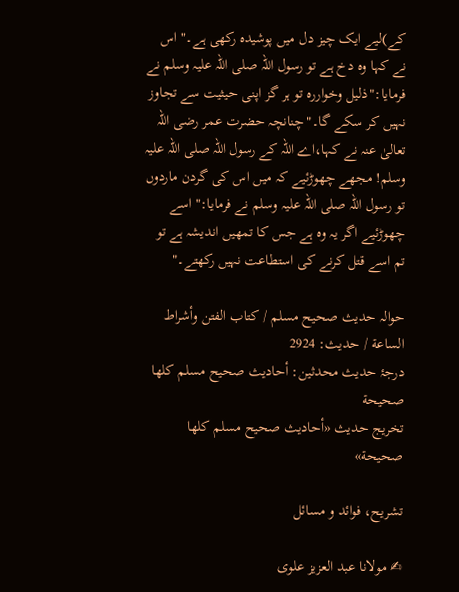کے)لیے ایک چیز دل میں پوشیدہ رکھی ہے۔" اس نے کہا وہ دخ ہے تو رسول اللہ صلی اللہ علیہ وسلم نے فرمایا:"ذلیل وخواررہ تو ہر گز اپنی حیثیت سے تجاوز نہیں کر سکے گا۔"چنانچہ حضرت عمر رضی اللہ تعالیٰ عنہ نے کہا،اے اللہ کے رسول اللہ صلی اللہ علیہ وسلم! مجھے چھوڑئیے کہ میں اس کی گردن ماردوں تو رسول اللہ صلی اللہ علیہ وسلم نے فرمایا:" اسے چھوڑئیے اگر یہ وہ ہے جس کا تمھیں اندیشہ ہے تو تم اسے قتل کرنے کی استطاعت نہیں رکھتے۔"

حوالہ حدیث صحيح مسلم / كتاب الفتن وأشراط الساعة / حدیث: 2924
درجۂ حدیث محدثین: أحاديث صحيح مسلم كلها صحيحة
تخریج حدیث «أحاديث صحيح مسلم كلها صحيحة»

تشریح، فوائد و مسائل

✍ مولانا عبد العزیز علوی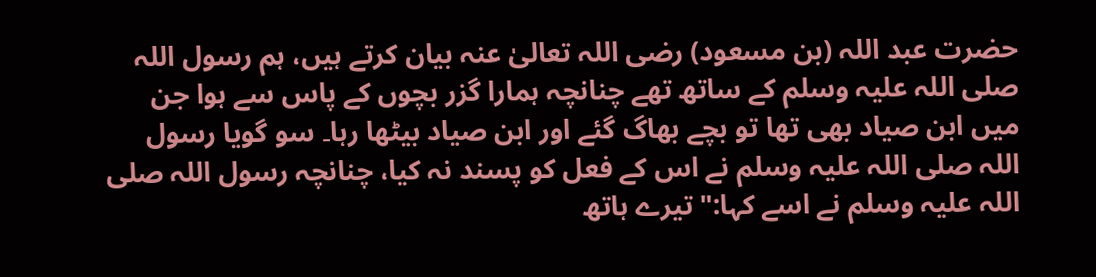حضرت عبد اللہ (بن مسعود) رضی اللہ تعالیٰ عنہ بیان کرتے ہیں، ہم رسول اللہ صلی اللہ علیہ وسلم کے ساتھ تھے چنانچہ ہمارا گزر بچوں کے پاس سے ہوا جن میں ابن صیاد بھی تھا تو بچے بھاگ گئے اور ابن صیاد بیٹھا رہا۔ سو گویا رسول اللہ صلی اللہ علیہ وسلم نے اس کے فعل کو پسند نہ کیا، چنانچہ رسول اللہ صلی اللہ علیہ وسلم نے اسے کہا:"تیرے ہاتھ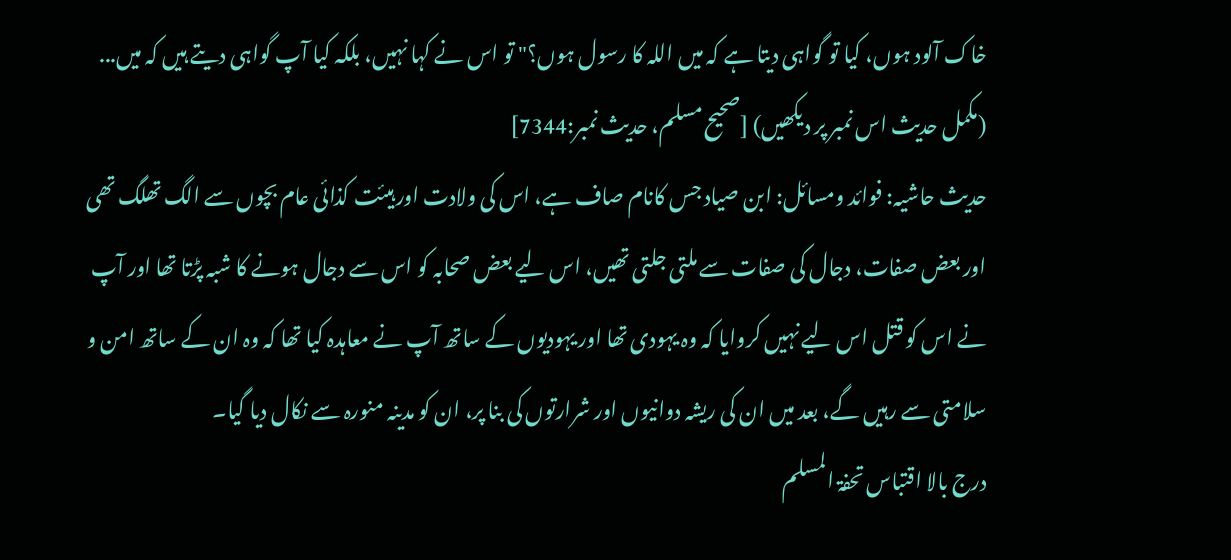خاک آلود ہوں، کیا تو گواہی دیتا ہے کہ میں اللہ کا رسول ہوں؟" تو اس نے کہا نہیں، بلکہ کیا آپ گواہی دیتے ہیں کہ میں... (مکمل حدیث اس نمبر پر دیکھیں) [صحيح مسلم، حديث نمبر:7344]
حدیث حاشیہ: فوائد ومسائل: ابن صیاد جس کانام صاف ہے، اس کی ولادت اور ہیئت کذائی عام بچوں سے الگ تھلگ تھی اور بعض صفات، دجال کی صفات سے ملتی جلتی تھیں، اس لیے بعض صحابہ کو اس سے دجال ہونے کا شبہ پڑتا تھا اور آپ نے اس کو قتل اس لیے نہیں کروایا کہ وہ یہودی تھا اور یہودیوں کے ساتھ آپ نے معاہدہ کیا تھا کہ وہ ان کے ساتھ امن و سلامتی سے رہیں گے، بعد میں ان کی ریشہ دوانیوں اور شرارتوں کی بنا پر، ان کو مدینہ منورہ سے نکال دیا گیا۔
درج بالا اقتباس تحفۃ المسلم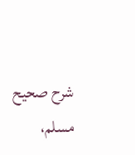شرح صحیح مسلم،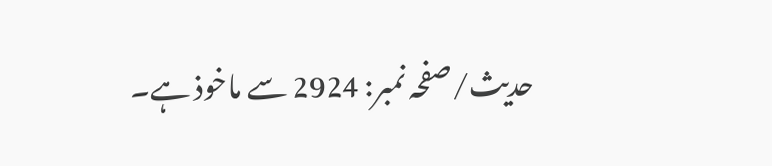حدیث/صفحہ نمبر: 2924 سے ماخوذ ہے۔